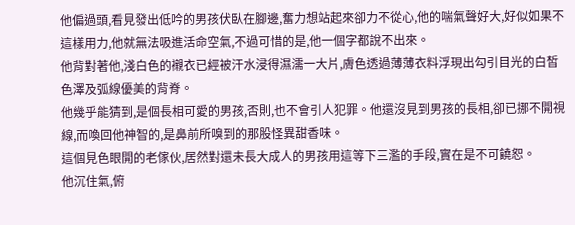他偏過頭,看見發出低吟的男孩伏臥在腳邊,奮力想站起來卻力不從心,他的喘氣聲好大,好似如果不這樣用力,他就無法吸進活命空氣,不過可惜的是,他一個字都說不出來。
他背對著他,淺白色的襯衣已經被汗水浸得濕濡一大片,膚色透過薄薄衣料浮現出勾引目光的白皙色澤及弧線優美的背脊。
他幾乎能猜到,是個長相可愛的男孩,否則,也不會引人犯罪。他還沒見到男孩的長相,卻已挪不開視線,而喚回他神智的,是鼻前所嗅到的那股怪異甜香味。
這個見色眼開的老傢伙,居然對還未長大成人的男孩用這等下三濫的手段,實在是不可饒恕。
他沉住氣,俯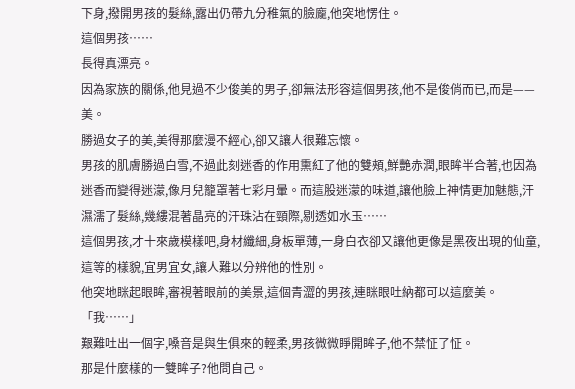下身,撥開男孩的髮絲,露出仍帶九分稚氣的臉龐,他突地愣住。
這個男孩……
長得真漂亮。
因為家族的關係,他見過不少俊美的男子,卻無法形容這個男孩,他不是俊俏而已,而是——美。
勝過女子的美,美得那麼漫不經心,卻又讓人很難忘懷。
男孩的肌膚勝過白雪,不過此刻迷香的作用熏紅了他的雙頰,鮮艷赤潤,眼眸半合著,也因為迷香而變得迷濛,像月兒籠罩著七彩月暈。而這股迷濛的味道,讓他臉上神情更加魅態,汗濕濡了髮絲,幾縷混著晶亮的汗珠沾在頸際,剔透如水玉……
這個男孩,才十來歲模樣吧,身材纖細,身板單薄,一身白衣卻又讓他更像是黑夜出現的仙童,這等的樣貌,宜男宜女,讓人難以分辨他的性別。
他突地眯起眼眸,審視著眼前的美景,這個青澀的男孩,連眯眼吐納都可以這麼美。
「我……」
艱難吐出一個字,嗓音是與生俱來的輕柔,男孩微微睜開眸子,他不禁怔了怔。
那是什麼樣的一雙眸子?他問自己。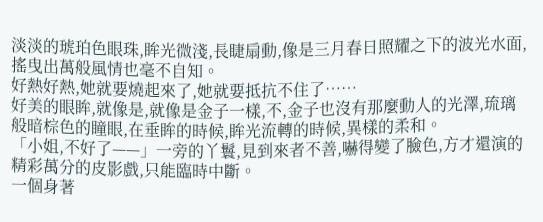淡淡的琥珀色眼珠,眸光微淺,長睫扇動,像是三月春日照耀之下的波光水面,搖曳出萬般風情也毫不自知。
好熱好熱,她就要燒起來了,她就要抵抗不住了……
好美的眼眸,就像是,就像是金子一樣,不,金子也沒有那麼動人的光澤,琉璃般暗棕色的瞳眼,在垂眸的時候,眸光流轉的時候,異樣的柔和。
「小姐,不好了——」一旁的丫鬟,見到來者不善,嚇得變了臉色,方才還演的精彩萬分的皮影戲,只能臨時中斷。
一個身著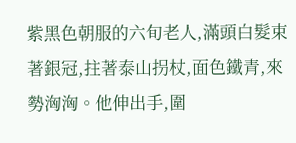紫黑色朝服的六旬老人,滿頭白髮束著銀冠,拄著泰山拐杖,面色鐵青,來勢洶洶。他伸出手,圍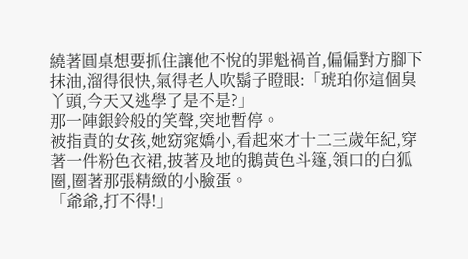繞著圓桌想要抓住讓他不悅的罪魁禍首,偏偏對方腳下抹油,溜得很快,氣得老人吹鬍子瞪眼:「琥珀你這個臭丫頭,今天又逃學了是不是?」
那一陣銀鈴般的笑聲,突地暫停。
被指責的女孩,她窈窕嬌小,看起來才十二三歲年紀,穿著一件粉色衣裙,披著及地的鵝黃色斗篷,領口的白狐圈,圈著那張精緻的小臉蛋。
「爺爺,打不得!」